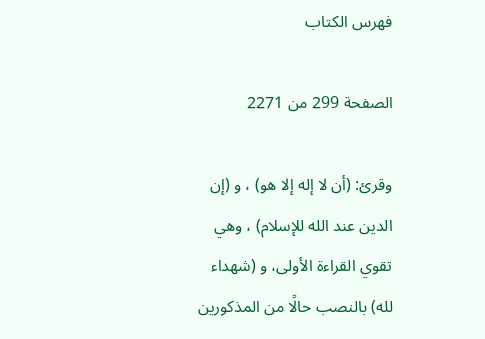فهرس الكتاب

الصفحة 299 من 2271

وقرئ: (أن لا إله إلا هو) ، و (إن الدين عند الله للإسلام) ، وهي تقوي القراءة الأولى، و (شهداء لله) بالنصب حالًا من المذكورين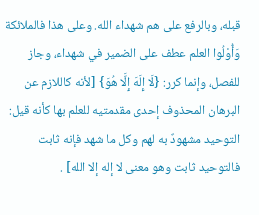قبله، وبالرفع على هم شهداء الله. وعلى هذا فالملائكة وَأُوْلُوا العلم عطف على الضمير في شهداء، وجاز للفصل، وإنما كرر: {لَا إِلَهَ إِلَّا هُوَ} [لأنه كاللازم عن البرهان المحذوف إحدى مقدمتيه للعلم بها كأنه قيل: التوحيد مشهودٌ به لهم وكل ما شهد فإنه ثابت فالتوحيد ثابت وهو معنى لا إله إلا الله] .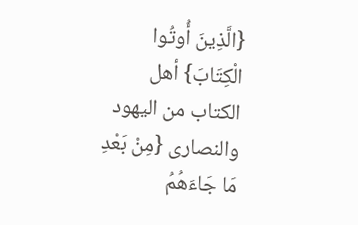{الَّذِينَ أُوتُوا الْكِتَابَ} أهل الكتاب من اليهود والنصارى {مِنْ بَعْدِ مَا جَاءَهُمُ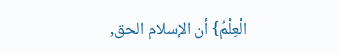الْعِلْمُ} أن الإسلام الحق,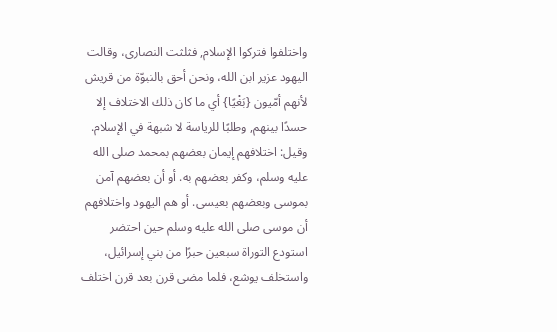واختلفوا فتركوا الإسلام, فثلثت النصارى، وقالت اليهود عزير ابن الله، ونحن أحق بالنبوّة من قريش لأنهم أمّيون {بَغْيًا} أي ما كان ذلك الاختلاف إلا حسدًا بينهم, وطلبًا للرياسة لا شبهة في الإسلام. وقيل: اختلافهم إيمان بعضهم بمحمد صلى الله عليه وسلم، وكفر بعضهم به. أو أن بعضهم آمن بموسى وبعضهم بعيسى. أو هم اليهود واختلافهم أن موسى صلى الله عليه وسلم حين احتضر استودع التوراة سبعين حبرًا من بني إسرائيل، واستخلف يوشع، فلما مضى قرن بعد قرن اختلف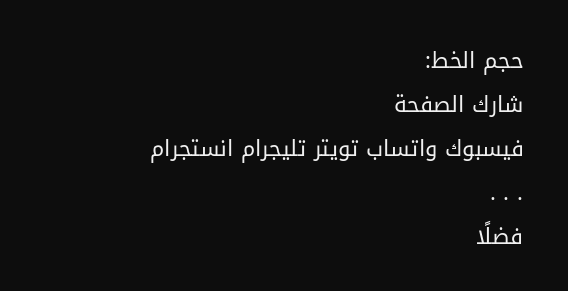حجم الخط:
شارك الصفحة
فيسبوك واتساب تويتر تليجرام انستجرام
. . .
فضلًا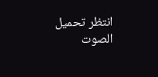انتظر تحميل الصوت